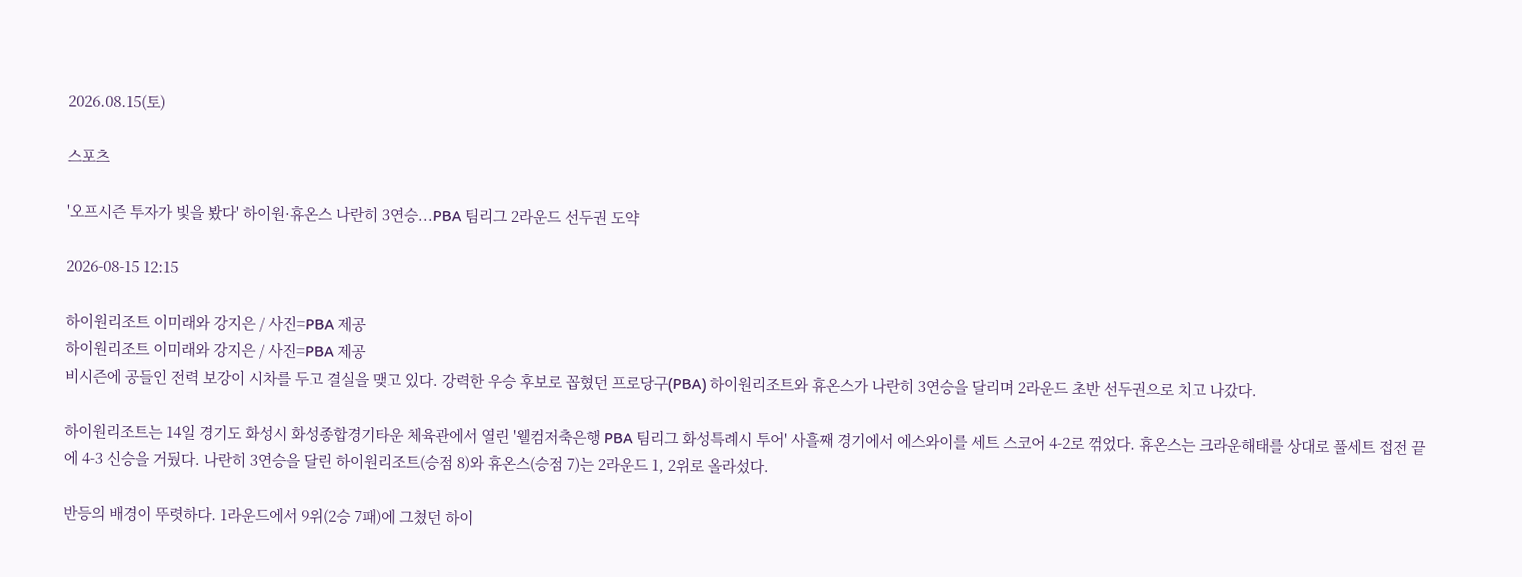2026.08.15(토)

스포츠

'오프시즌 투자가 빛을 봤다' 하이원·휴온스 나란히 3연승...PBA 팀리그 2라운드 선두권 도약

2026-08-15 12:15

하이원리조트 이미래와 강지은 / 사진=PBA 제공
하이원리조트 이미래와 강지은 / 사진=PBA 제공
비시즌에 공들인 전력 보강이 시차를 두고 결실을 맺고 있다. 강력한 우승 후보로 꼽혔던 프로당구(PBA) 하이원리조트와 휴온스가 나란히 3연승을 달리며 2라운드 초반 선두권으로 치고 나갔다.

하이원리조트는 14일 경기도 화성시 화성종합경기타운 체육관에서 열린 '웰컴저축은행 PBA 팀리그 화성특례시 투어' 사흘째 경기에서 에스와이를 세트 스코어 4-2로 꺾었다. 휴온스는 크라운해태를 상대로 풀세트 접전 끝에 4-3 신승을 거뒀다. 나란히 3연승을 달린 하이원리조트(승점 8)와 휴온스(승점 7)는 2라운드 1, 2위로 올라섰다.

반등의 배경이 뚜렷하다. 1라운드에서 9위(2승 7패)에 그쳤던 하이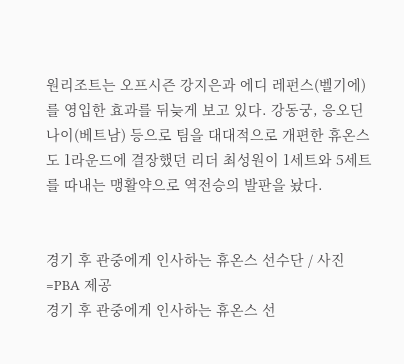원리조트는 오프시즌 강지은과 에디 레펀스(벨기에)를 영입한 효과를 뒤늦게 보고 있다. 강동궁, 응오딘나이(베트남) 등으로 팀을 대대적으로 개편한 휴온스도 1라운드에 결장했던 리더 최성원이 1세트와 5세트를 따내는 맹활약으로 역전승의 발판을 놨다.


경기 후 관중에게 인사하는 휴온스 선수단 / 사진=PBA 제공
경기 후 관중에게 인사하는 휴온스 선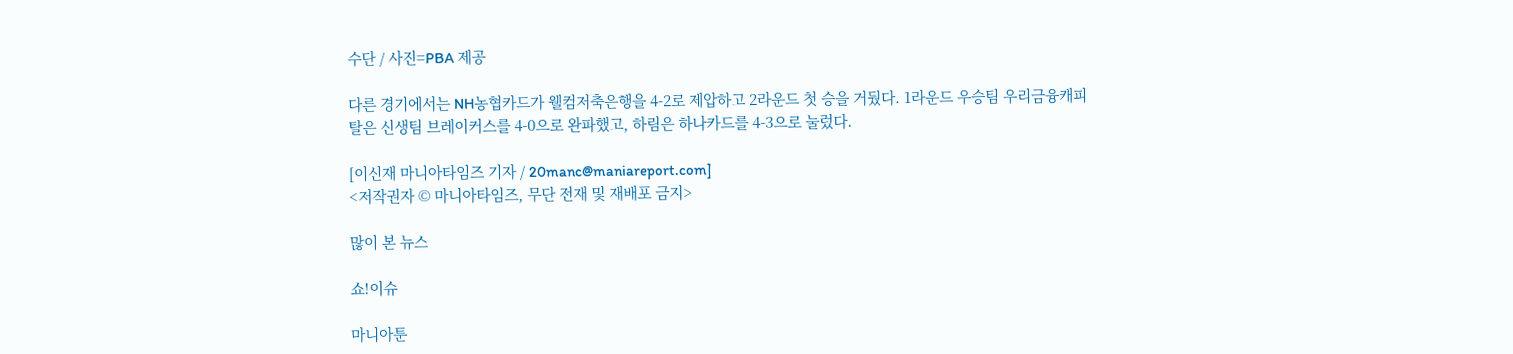수단 / 사진=PBA 제공

다른 경기에서는 NH농협카드가 웰컴저축은행을 4-2로 제압하고 2라운드 첫 승을 거뒀다. 1라운드 우승팀 우리금융캐피탈은 신생팀 브레이커스를 4-0으로 완파했고, 하림은 하나카드를 4-3으로 눌렀다.

[이신재 마니아타임즈 기자 / 20manc@maniareport.com]
<저작권자 © 마니아타임즈, 무단 전재 및 재배포 금지>

많이 본 뉴스

쇼!이슈

마니아툰